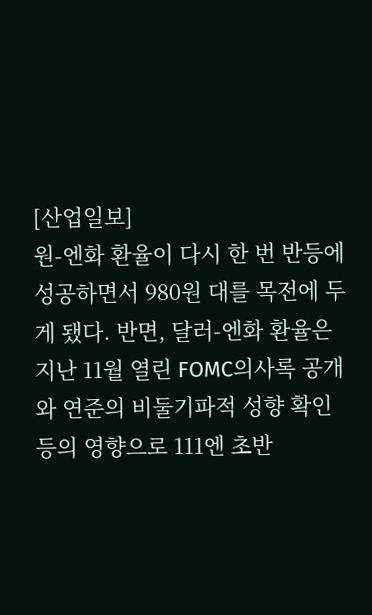[산업일보]
원-엔화 환율이 다시 한 번 반등에 성공하면서 980원 대를 목전에 두게 됐다. 반면, 달러-엔화 환율은 지난 11월 열린 FOMC의사록 공개와 연준의 비둘기파적 성향 확인 등의 영향으로 111엔 초반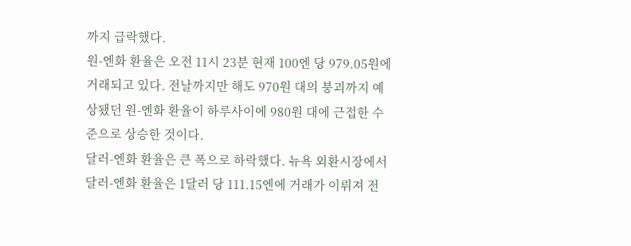까지 급락했다.
원-엔화 환율은 오전 11시 23분 현재 100엔 당 979.05원에 거래되고 있다. 전날까지만 해도 970원 대의 붕괴까지 예상됐던 원-엔화 환율이 하루사이에 980원 대에 근접한 수준으로 상승한 것이다.
달러-엔화 환율은 큰 폭으로 하락했다. 뉴욕 외환시장에서 달러-엔화 환율은 1달러 당 111.15엔에 거래가 이뤼져 전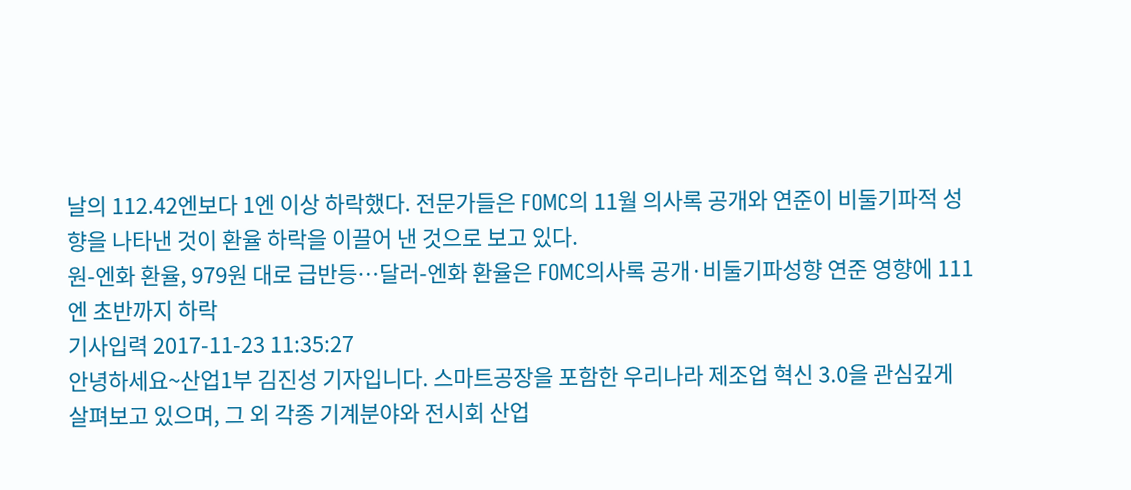날의 112.42엔보다 1엔 이상 하락했다. 전문가들은 FOMC의 11월 의사록 공개와 연준이 비둘기파적 성향을 나타낸 것이 환율 하락을 이끌어 낸 것으로 보고 있다.
원-엔화 환율, 979원 대로 급반등…달러-엔화 환율은 FOMC의사록 공개·비둘기파성향 연준 영향에 111엔 초반까지 하락
기사입력 2017-11-23 11:35:27
안녕하세요~산업1부 김진성 기자입니다. 스마트공장을 포함한 우리나라 제조업 혁신 3.0을 관심깊게 살펴보고 있으며, 그 외 각종 기계분야와 전시회 산업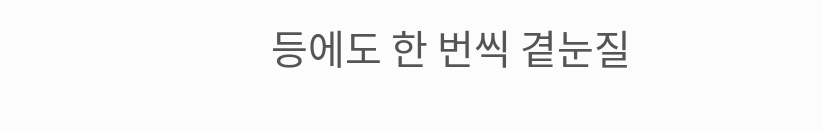등에도 한 번씩 곁눈질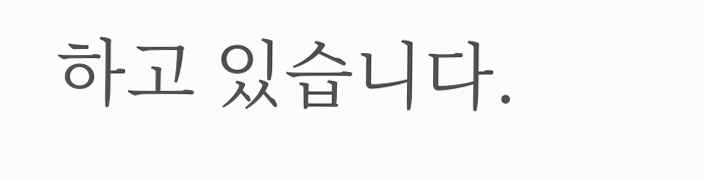하고 있습니다.